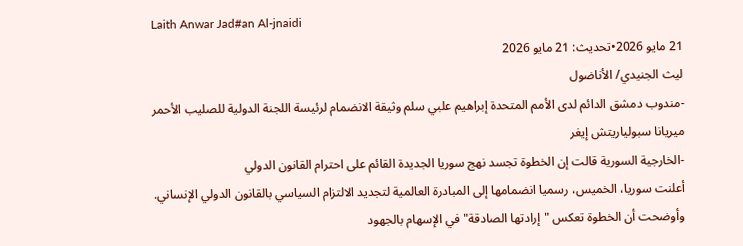Laith Anwar Jad#an Al-jnaidi
21 مايو 2026•تحديث: 21 مايو 2026
ليث الجنيدي/ الأناضول
-مندوب دمشق الدائم لدى الأمم المتحدة إبراهيم علبي سلم وثيقة الانضمام لرئيسة اللجنة الدولية للصليب الأحمر ميريانا سبولياريتش إيغر
-الخارجية السورية قالت إن الخطوة تجسد نهج سوريا الجديدة القائم على احترام القانون الدولي
أعلنت سوريا، الخميس، رسميا انضمامها إلى المبادرة العالمية لتجديد الالتزام السياسي بالقانون الدولي الإنساني.
وأوضحت أن الخطوة تعكس "إرادتها الصادقة" في الإسهام بالجهود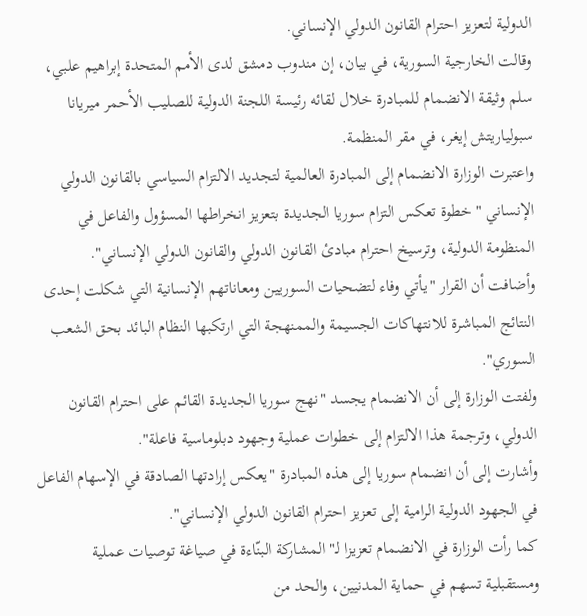الدولية لتعزيز احترام القانون الدولي الإنساني.
وقالت الخارجية السورية، في بيان، إن مندوب دمشق لدى الأمم المتحدة إبراهيم علبي، سلم وثيقة الانضمام للمبادرة خلال لقائه رئيسة اللجنة الدولية للصليب الأحمر ميريانا سبولياريتش إيغر، في مقر المنظمة.
واعتبرت الوزارة الانضمام إلى المبادرة العالمية لتجديد الالتزام السياسي بالقانون الدولي الإنساني "خطوة تعكس التزام سوريا الجديدة بتعزيز انخراطها المسؤول والفاعل في المنظومة الدولية، وترسيخ احترام مبادئ القانون الدولي والقانون الدولي الإنساني".
وأضافت أن القرار "يأتي وفاء لتضحيات السوريين ومعاناتهم الإنسانية التي شكلت إحدى النتائج المباشرة للانتهاكات الجسيمة والممنهجة التي ارتكبها النظام البائد بحق الشعب السوري".
ولفتت الوزارة إلى أن الانضمام يجسد "نهج سوريا الجديدة القائم على احترام القانون الدولي، وترجمة هذا الالتزام إلى خطوات عملية وجهود دبلوماسية فاعلة".
وأشارت إلى أن انضمام سوريا إلى هذه المبادرة "يعكس إرادتها الصادقة في الإسهام الفاعل في الجهود الدولية الرامية إلى تعزيز احترام القانون الدولي الإنساني".
كما رأت الوزارة في الانضمام تعزيزا لـ"المشاركة البنّاءة في صياغة توصيات عملية ومستقبلية تسهم في حماية المدنيين، والحد من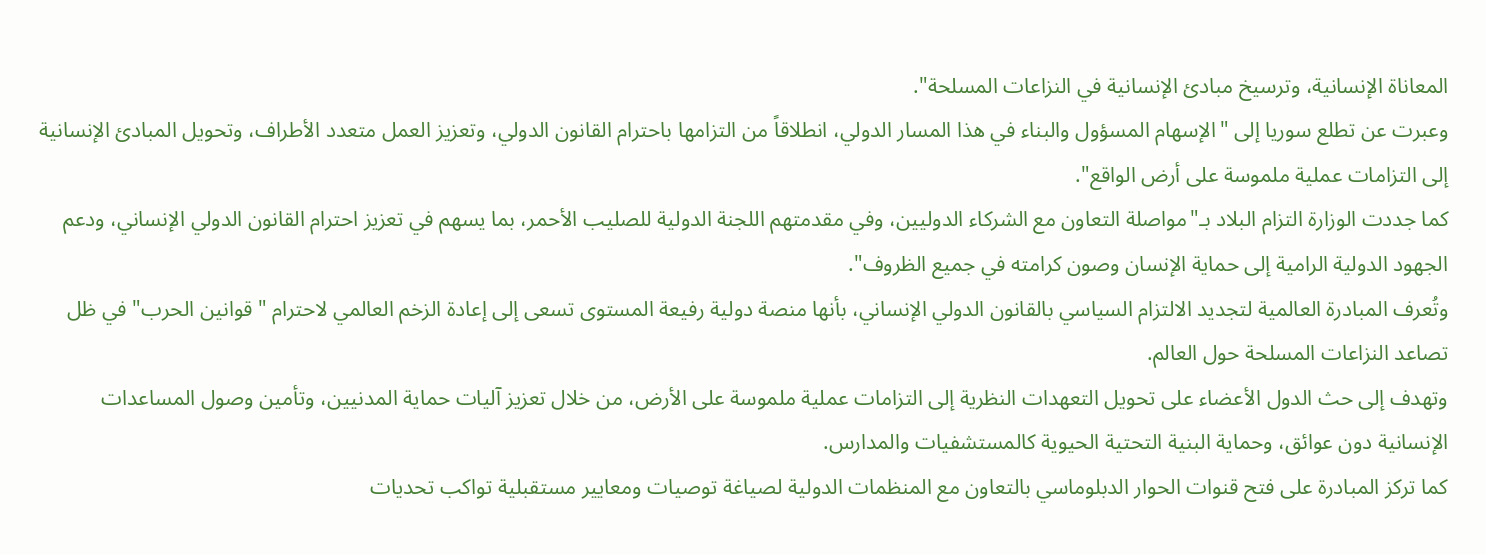المعاناة الإنسانية، وترسيخ مبادئ الإنسانية في النزاعات المسلحة".
وعبرت عن تطلع سوريا إلى "الإسهام المسؤول والبناء في هذا المسار الدولي، انطلاقاً من التزامها باحترام القانون الدولي، وتعزيز العمل متعدد الأطراف، وتحويل المبادئ الإنسانية إلى التزامات عملية ملموسة على أرض الواقع".
كما جددت الوزارة التزام البلاد بـ"مواصلة التعاون مع الشركاء الدوليين، وفي مقدمتهم اللجنة الدولية للصليب الأحمر، بما يسهم في تعزيز احترام القانون الدولي الإنساني، ودعم الجهود الدولية الرامية إلى حماية الإنسان وصون كرامته في جميع الظروف".
وتُعرف المبادرة العالمية لتجديد الالتزام السياسي بالقانون الدولي الإنساني، بأنها منصة دولية رفيعة المستوى تسعى إلى إعادة الزخم العالمي لاحترام "قوانين الحرب" في ظل تصاعد النزاعات المسلحة حول العالم.
وتهدف إلى حث الدول الأعضاء على تحويل التعهدات النظرية إلى التزامات عملية ملموسة على الأرض، من خلال تعزيز آليات حماية المدنيين، وتأمين وصول المساعدات الإنسانية دون عوائق، وحماية البنية التحتية الحيوية كالمستشفيات والمدارس.
كما تركز المبادرة على فتح قنوات الحوار الدبلوماسي بالتعاون مع المنظمات الدولية لصياغة توصيات ومعايير مستقبلية تواكب تحديات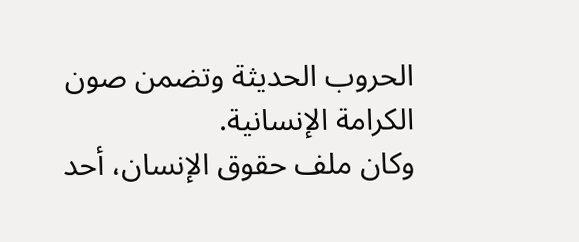الحروب الحديثة وتضمن صون الكرامة الإنسانية.
وكان ملف حقوق الإنسان، أحد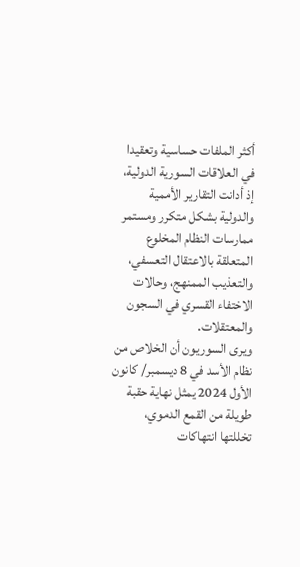أكثر الملفات حساسية وتعقيدا في العلاقات السورية الدولية، إذ أدانت التقارير الأممية والدولية بشكل متكرر ومستمر ممارسات النظام المخلوع المتعلقة بالاعتقال التعسفي، والتعذيب الممنهج، وحالات الاختفاء القسري في السجون والمعتقلات.
ويرى السوريون أن الخلاص من نظام الأسد في 8 ديسمبر/ كانون الأول 2024 يمثل نهاية حقبة طويلة من القمع الدموي، تخللتها انتهاكات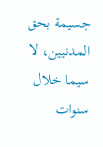جسيمة بحق المدنيين، لا سيما خلال سنوات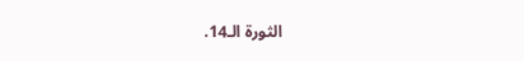الثورة الـ14.